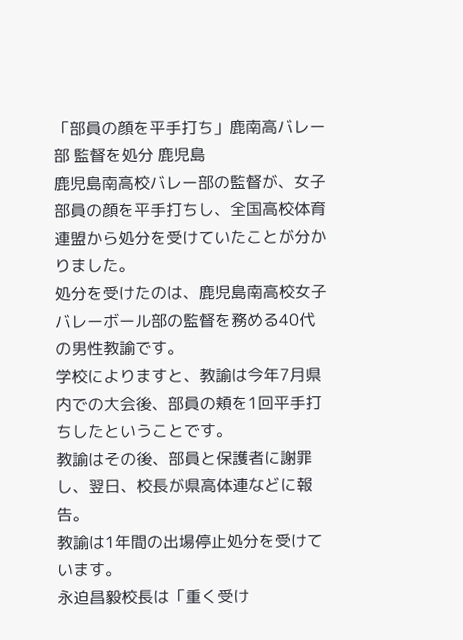「部員の顔を平手打ち」鹿南高バレー部 監督を処分 鹿児島
鹿児島南高校バレー部の監督が、女子部員の顔を平手打ちし、全国高校体育連盟から処分を受けていたことが分かりました。
処分を受けたのは、鹿児島南高校女子バレーボール部の監督を務める40代の男性教諭です。
学校によりますと、教諭は今年7月県内での大会後、部員の頬を1回平手打ちしたということです。
教諭はその後、部員と保護者に謝罪し、翌日、校長が県高体連などに報告。
教諭は1年間の出場停止処分を受けています。
永迫昌毅校長は「重く受け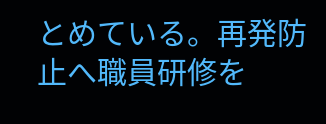とめている。再発防止へ職員研修を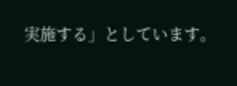実施する」としています。